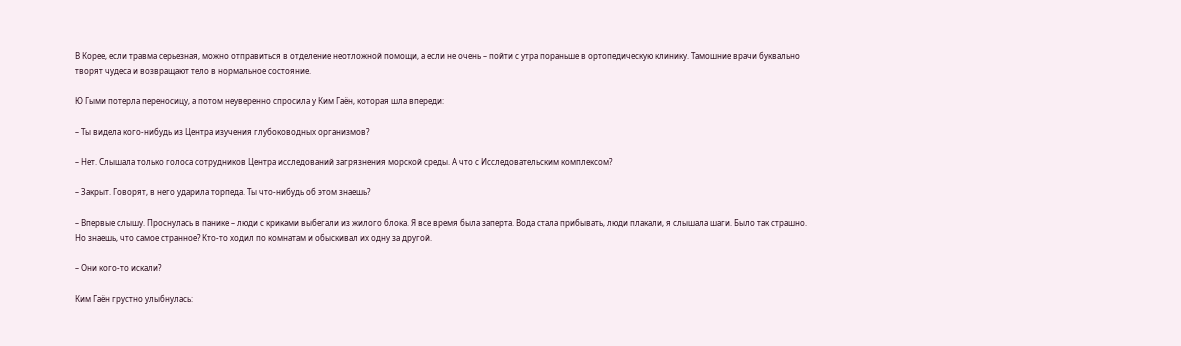В Корее, если травма серьезная, можно отправиться в отделение неотложной помощи, а если не очень – пойти с утра пораньше в ортопедическую клинику. Тамошние врачи буквально творят чудеса и возвращают тело в нормальное состояние.

Ю Гыми потерла переносицу, а потом неуверенно спросила у Ким Гаён, которая шла впереди:

– Ты видела кого-нибудь из Центра изучения глубоководных организмов?

– Нет. Слышала только голоса сотрудников Центра исследований загрязнения морской среды. А что с Исследовательским комплексом?

– Закрыт. Говорят, в него ударила торпеда. Ты что-нибудь об этом знаешь?

– Впервые слышу. Проснулась в панике – люди с криками выбегали из жилого блока. Я все время была заперта. Вода стала прибывать, люди плакали, я слышала шаги. Было так страшно. Но знаешь, что самое странное? Кто-то ходил по комнатам и обыскивал их одну за другой.

– Они кого-то искали?

Ким Гаён грустно улыбнулась: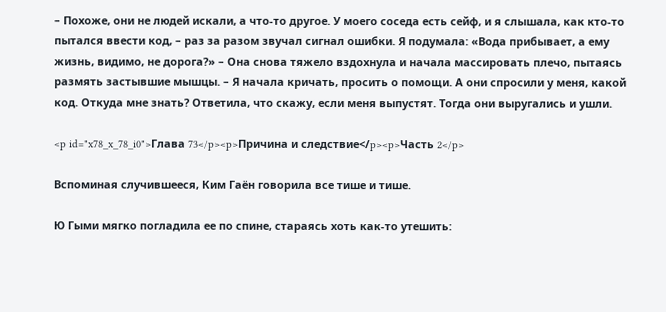– Похоже, они не людей искали, а что-то другое. У моего соседа есть сейф, и я слышала, как кто-то пытался ввести код, – раз за разом звучал сигнал ошибки. Я подумала: «Вода прибывает, а ему жизнь, видимо, не дорога?» – Она снова тяжело вздохнула и начала массировать плечо, пытаясь размять застывшие мышцы. – Я начала кричать, просить о помощи. А они спросили у меня, какой код. Откуда мне знать? Ответила, что скажу, если меня выпустят. Тогда они выругались и ушли.

<p id="x78_x_78_i0">Глава 73</p><p>Причина и следствие</p><p>Часть 2</p>

Вспоминая случившееся, Ким Гаён говорила все тише и тише.

Ю Гыми мягко погладила ее по спине, стараясь хоть как-то утешить: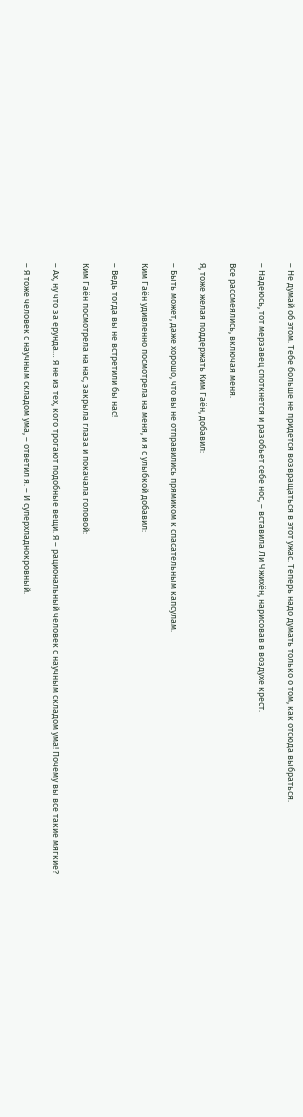– Не думай об этом. Тебе больше не придется возвращаться в этот ужас. Теперь надо думать только о том, как отсюда выбраться.

– Надеюсь, тот мерзавец споткнется и разобьет себе нос, – вставила Ли Чжихён, нарисовав в воздухе крест.

Все рассмеялись, включая меня.

Я, тоже желая поддержать Ким Гаён, добавил:

– Быть может, даже хорошо, что вы не отправились прямиком к спасательным капсулам.

Ким Гаён удивленно посмотрела на меня, и я с улыбкой добавил:

– Ведь тогда вы не встретили бы нас!

Ким Гаён посмотрела на нас, закрыла глаза и покачала головой:

– Ах, ну что за ерунда… Я не из тех, кого трогают подобные вещи. Я – рациональный человек с научным складом ума! Почему вы все такие мягкие?

– Я тоже человек с научным складом ума, – ответил я. – И суперхладнокровный.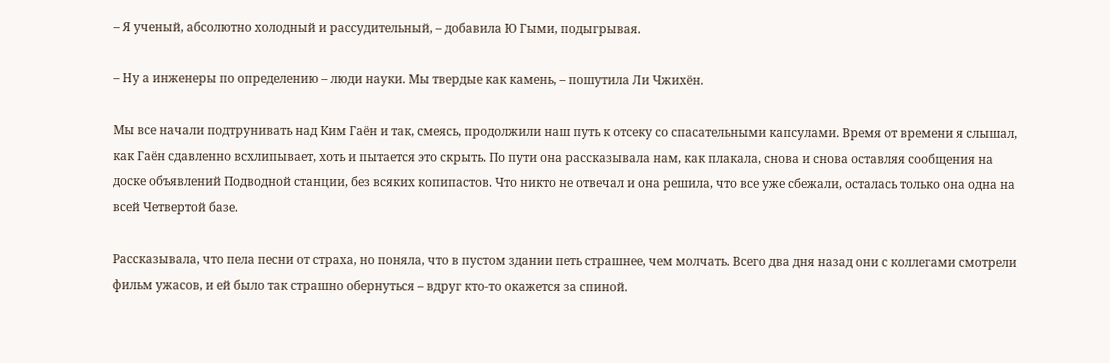– Я ученый, абсолютно холодный и рассудительный, – добавила Ю Гыми, подыгрывая.

– Ну а инженеры по определению – люди науки. Мы твердые как камень, – пошутила Ли Чжихён.

Мы все начали подтрунивать над Ким Гаён и так, смеясь, продолжили наш путь к отсеку со спасательными капсулами. Время от времени я слышал, как Гаён сдавленно всхлипывает, хоть и пытается это скрыть. По пути она рассказывала нам, как плакала, снова и снова оставляя сообщения на доске объявлений Подводной станции, без всяких копипастов. Что никто не отвечал и она решила, что все уже сбежали, осталась только она одна на всей Четвертой базе.

Рассказывала, что пела песни от страха, но поняла, что в пустом здании петь страшнее, чем молчать. Всего два дня назад они с коллегами смотрели фильм ужасов, и ей было так страшно обернуться – вдруг кто-то окажется за спиной.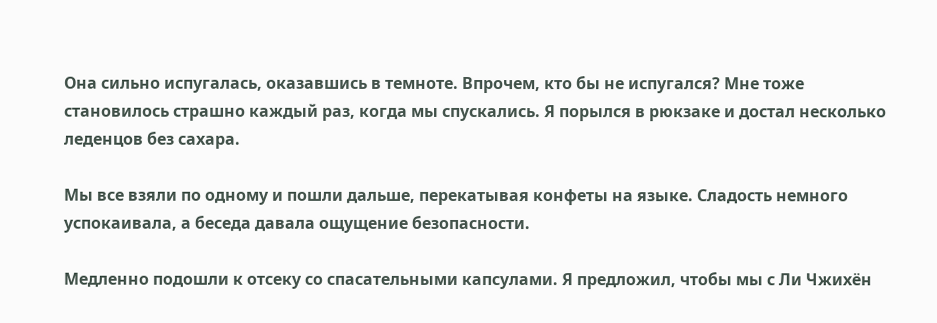Она сильно испугалась, оказавшись в темноте. Впрочем, кто бы не испугался? Мне тоже становилось страшно каждый раз, когда мы спускались. Я порылся в рюкзаке и достал несколько леденцов без сахара.

Мы все взяли по одному и пошли дальше, перекатывая конфеты на языке. Сладость немного успокаивала, а беседа давала ощущение безопасности.

Медленно подошли к отсеку со спасательными капсулами. Я предложил, чтобы мы с Ли Чжихён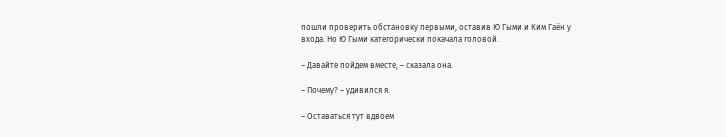пошли проверить обстановку первыми, оставив Ю Гыми и Ким Гаён у входа. Но Ю Гыми категорически покачала головой.

– Давайте пойдем вместе, – сказала она.

– Почему? – удивился я.

– Оставаться тут вдвоем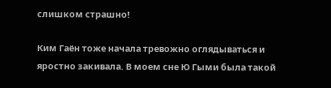слишком страшно!

Ким Гаён тоже начала тревожно оглядываться и яростно закивала. В моем сне Ю Гыми была такой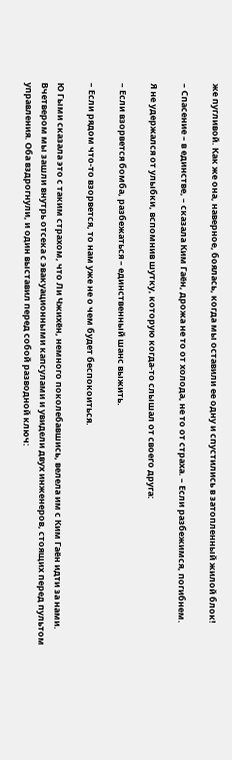же пугливой. Как же она, наверное, боялась, когда мы оставили ее одну и спустились в затопленный жилой блок!

– Спасение – в единстве, – сказала Ким Гаён, дрожа не то от холода, не то от страха. – Если разбежимся, погибнем.

Я не удержался от улыбки, вспомнив шутку, которую когда-то слышал от своего друга:

– Если взорвется бомба, разбежаться – единственный шанс выжить.

– Если рядом что-то взорвется, то нам уже не о чем будет беспокоиться.

Ю Гыми сказала это с таким страхом, что Ли Чжихён, немного поколебавшись, велела им с Ким Гаён идти за нами. Вчетвером мы зашли внутрь отсека с эвакуационными капсулами и увидели двух инженеров, стоящих перед пультом управления. Оба вздрогнули, и один выставил перед собой разводной ключ: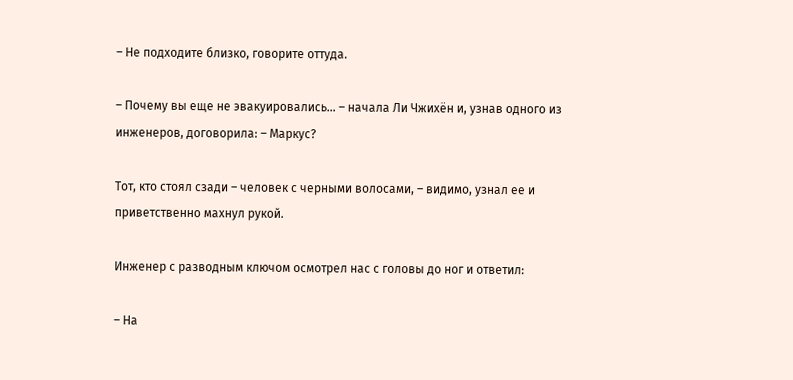– Не подходите близко, говорите оттуда.

– Почему вы еще не эвакуировались… – начала Ли Чжихён и, узнав одного из инженеров, договорила: – Маркус?

Тот, кто стоял сзади – человек с черными волосами, – видимо, узнал ее и приветственно махнул рукой.

Инженер с разводным ключом осмотрел нас с головы до ног и ответил:

– На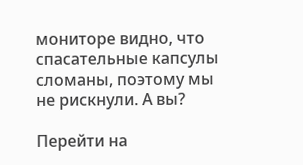мониторе видно, что спасательные капсулы сломаны, поэтому мы не рискнули. А вы?

Перейти на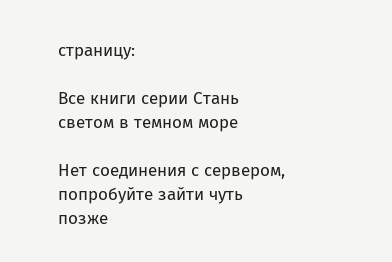страницу:

Все книги серии Стань светом в темном море

Нет соединения с сервером, попробуйте зайти чуть позже